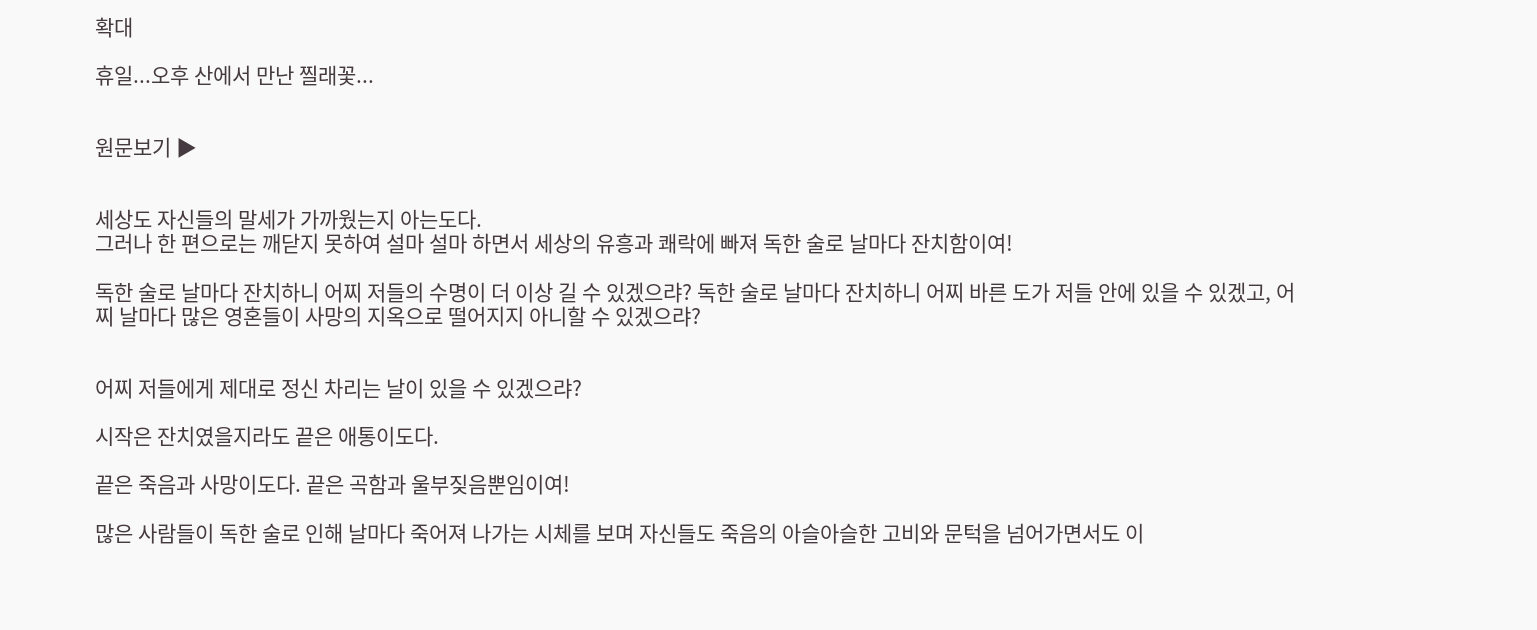확대

휴일...오후 산에서 만난 찔래꽃...


원문보기 ▶


세상도 자신들의 말세가 가까웠는지 아는도다.
그러나 한 편으로는 깨닫지 못하여 설마 설마 하면서 세상의 유흥과 쾌락에 빠져 독한 술로 날마다 잔치함이여!

독한 술로 날마다 잔치하니 어찌 저들의 수명이 더 이상 길 수 있겠으랴? 독한 술로 날마다 잔치하니 어찌 바른 도가 저들 안에 있을 수 있겠고, 어찌 날마다 많은 영혼들이 사망의 지옥으로 떨어지지 아니할 수 있겠으랴?


어찌 저들에게 제대로 정신 차리는 날이 있을 수 있겠으랴?

시작은 잔치였을지라도 끝은 애통이도다.

끝은 죽음과 사망이도다. 끝은 곡함과 울부짖음뿐임이여!

많은 사람들이 독한 술로 인해 날마다 죽어져 나가는 시체를 보며 자신들도 죽음의 아슬아슬한 고비와 문턱을 넘어가면서도 이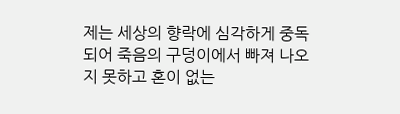제는 세상의 향락에 심각하게 중독되어 죽음의 구덩이에서 빠져 나오지 못하고 혼이 없는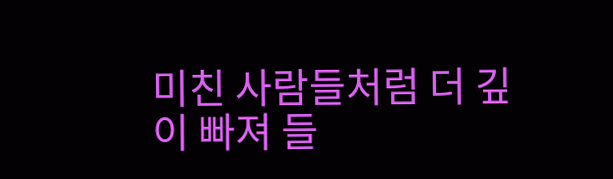미친 사람들처럼 더 깊이 빠져 들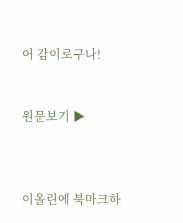어 감이로구나!


원문보기 ▶



이올린에 북마크하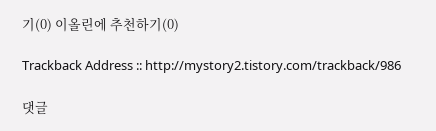기(0) 이올린에 추천하기(0)

Trackback Address :: http://mystory2.tistory.com/trackback/986

댓글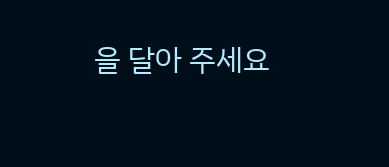을 달아 주세요